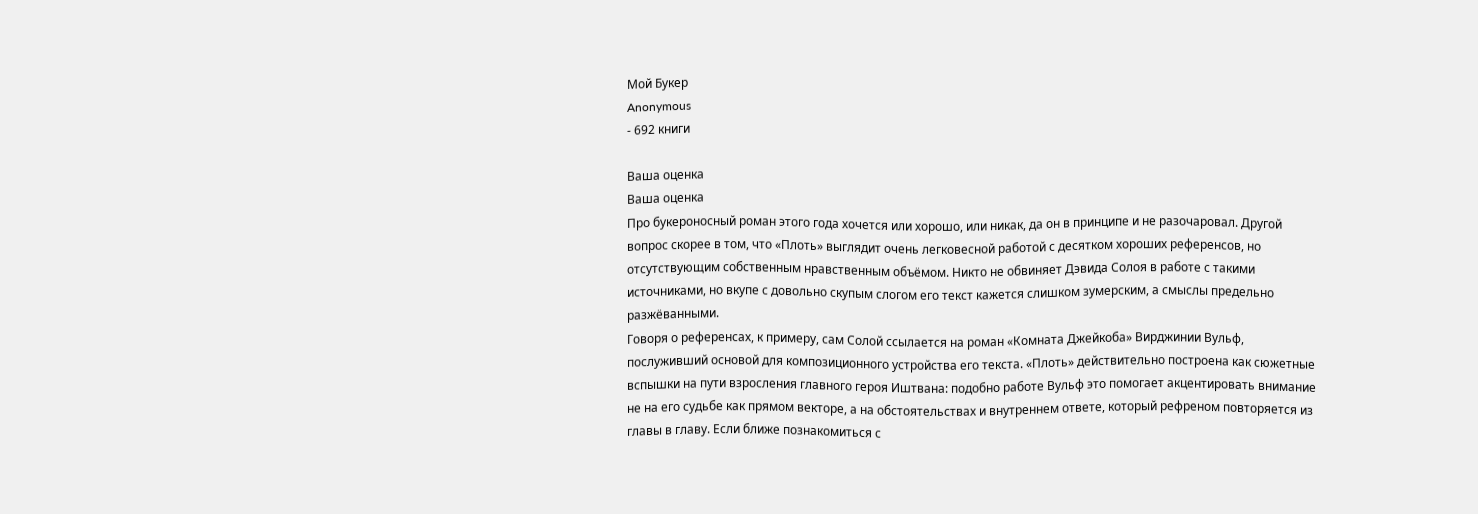Мой Букер
Anonymous
- 692 книги

Ваша оценка
Ваша оценка
Про букероносный роман этого года хочется или хорошо, или никак, да он в принципе и не разочаровал. Другой вопрос скорее в том, что «Плоть» выглядит очень легковесной работой с десятком хороших референсов, но отсутствующим собственным нравственным объёмом. Никто не обвиняет Дэвида Солоя в работе с такими источниками, но вкупе с довольно скупым слогом его текст кажется слишком зумерским, а смыслы предельно разжёванными.
Говоря о референсах, к примеру, сам Солой ссылается на роман «Комната Джейкоба» Вирджинии Вульф, послуживший основой для композиционного устройства его текста. «Плоть» действительно построена как сюжетные вспышки на пути взросления главного героя Иштвана: подобно работе Вульф это помогает акцентировать внимание не на его судьбе как прямом векторе, а на обстоятельствах и внутреннем ответе, который рефреном повторяется из главы в главу. Если ближе познакомиться с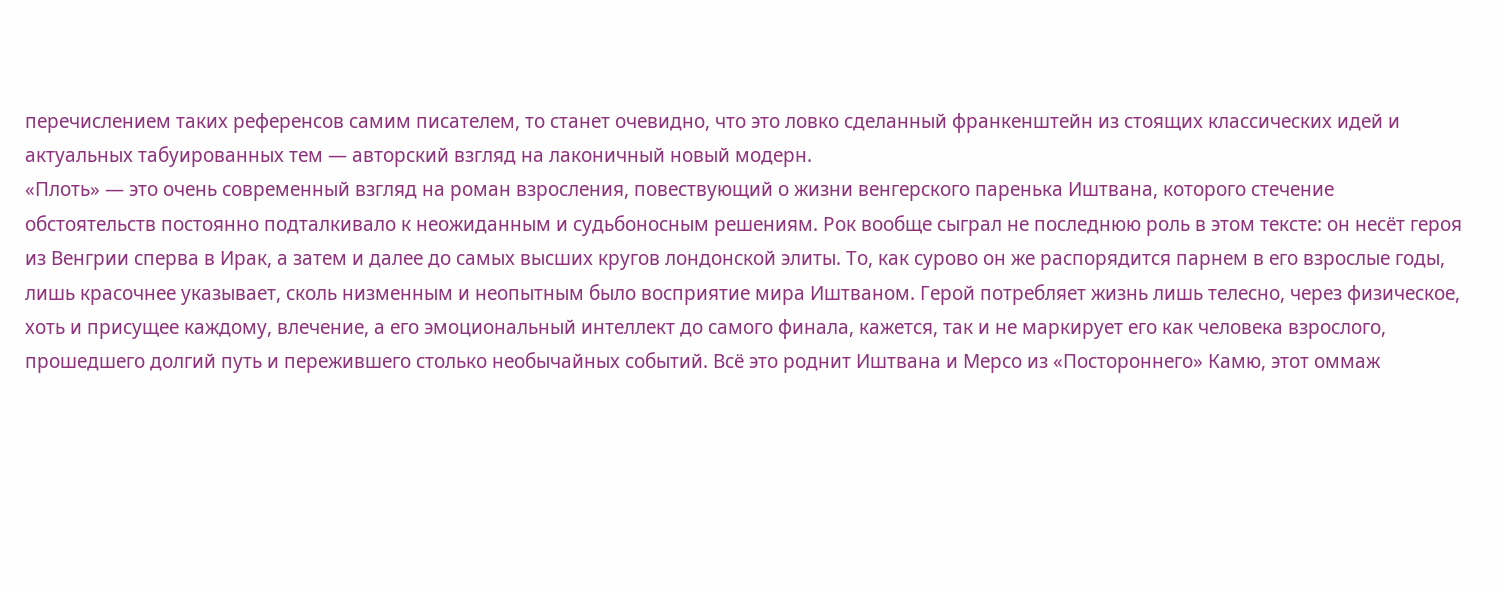перечислением таких референсов самим писателем, то станет очевидно, что это ловко сделанный франкенштейн из стоящих классических идей и актуальных табуированных тем — авторский взгляд на лаконичный новый модерн.
«Плоть» — это очень современный взгляд на роман взросления, повествующий о жизни венгерского паренька Иштвана, которого стечение обстоятельств постоянно подталкивало к неожиданным и судьбоносным решениям. Рок вообще сыграл не последнюю роль в этом тексте: он несёт героя из Венгрии сперва в Ирак, а затем и далее до самых высших кругов лондонской элиты. То, как сурово он же распорядится парнем в его взрослые годы, лишь красочнее указывает, сколь низменным и неопытным было восприятие мира Иштваном. Герой потребляет жизнь лишь телесно, через физическое, хоть и присущее каждому, влечение, а его эмоциональный интеллект до самого финала, кажется, так и не маркирует его как человека взрослого, прошедшего долгий путь и пережившего столько необычайных событий. Всё это роднит Иштвана и Мерсо из «Постороннего» Камю, этот оммаж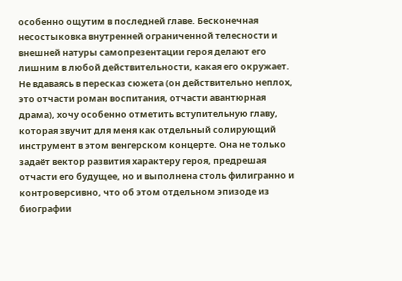особенно ощутим в последней главе. Бесконечная несостыковка внутренней ограниченной телесности и внешней натуры самопрезентации героя делают его лишним в любой действительности, какая его окружает.
Не вдаваясь в пересказ сюжета (он действительно неплох, это отчасти роман воспитания, отчасти авантюрная драма), хочу особенно отметить вступительную главу, которая звучит для меня как отдельный солирующий инструмент в этом венгерском концерте. Она не только задаёт вектор развития характеру героя, предрешая отчасти его будущее, но и выполнена столь филигранно и контроверсивно, что об этом отдельном эпизоде из биографии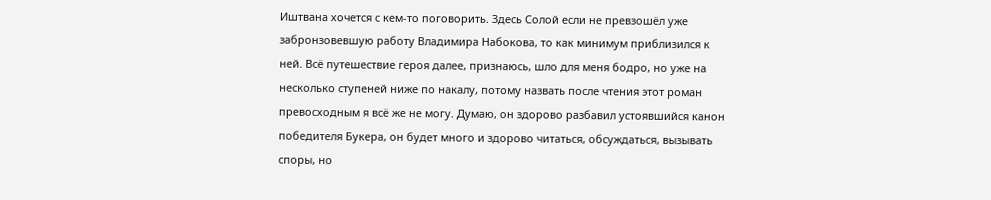Иштвана хочется с кем-то поговорить. Здесь Солой если не превзошёл уже забронзовевшую работу Владимира Набокова, то как минимум приблизился к ней. Всё путешествие героя далее, признаюсь, шло для меня бодро, но уже на несколько ступеней ниже по накалу, потому назвать после чтения этот роман превосходным я всё же не могу. Думаю, он здорово разбавил устоявшийся канон победителя Букера, он будет много и здорово читаться, обсуждаться, вызывать споры, но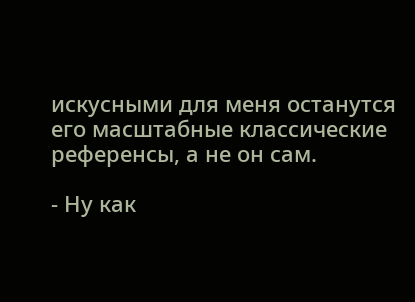искусными для меня останутся его масштабные классические референсы, а не он сам.

- Ну как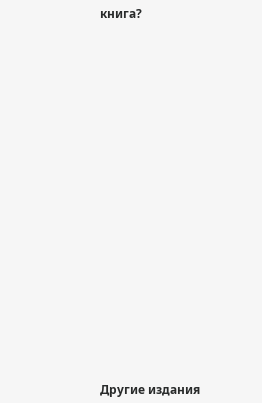книга?



















Другие издания